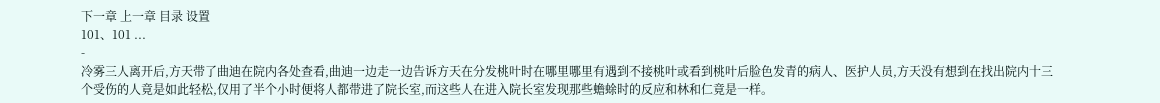下一章 上一章 目录 设置
101、101 ...
-
冷雾三人离开后,方天带了曲迪在院内各处查看,曲迪一边走一边告诉方天在分发桃叶时在哪里哪里有遇到不接桃叶或看到桃叶后脸色发青的病人、医护人员,方天没有想到在找出院内十三个受伤的人竟是如此轻松,仅用了半个小时便将人都带进了院长室,而这些人在进入院长室发现那些蟾蜍时的反应和林和仁竟是一样。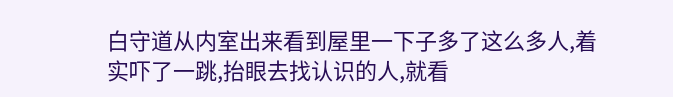白守道从内室出来看到屋里一下子多了这么多人,着实吓了一跳,抬眼去找认识的人,就看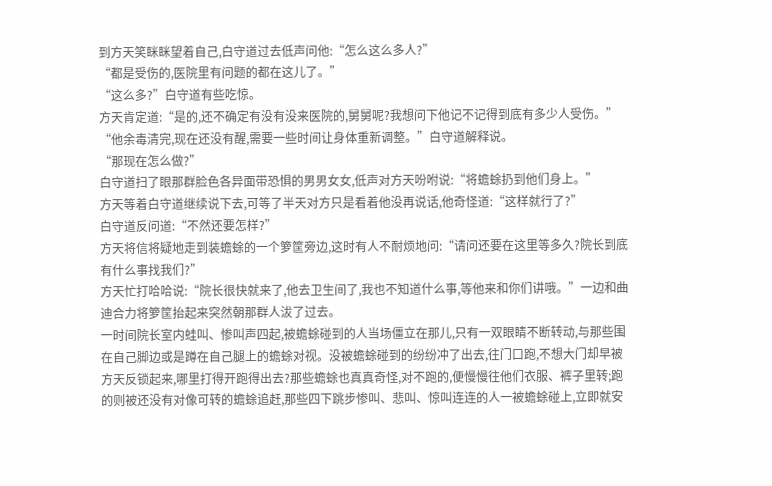到方天笑眯眯望着自己,白守道过去低声问他:“怎么这么多人?”
“都是受伤的,医院里有问题的都在这儿了。”
“这么多?”白守道有些吃惊。
方天肯定道:“是的,还不确定有没有没来医院的,舅舅呢?我想问下他记不记得到底有多少人受伤。”
“他余毒清完,现在还没有醒,需要一些时间让身体重新调整。”白守道解释说。
“那现在怎么做?”
白守道扫了眼那群脸色各异面带恐惧的男男女女,低声对方天吩咐说:“将蟾蜍扔到他们身上。”
方天等着白守道继续说下去,可等了半天对方只是看着他没再说话,他奇怪道:“这样就行了?”
白守道反问道:“不然还要怎样?”
方天将信将疑地走到装蟾蜍的一个箩筐旁边,这时有人不耐烦地问:“请问还要在这里等多久?院长到底有什么事找我们?”
方天忙打哈哈说:“院长很快就来了,他去卫生间了,我也不知道什么事,等他来和你们讲哦。”一边和曲迪合力将箩筐抬起来突然朝那群人沷了过去。
一时间院长室内蛙叫、惨叫声四起,被蟾蜍碰到的人当场僵立在那儿,只有一双眼睛不断转动,与那些围在自己脚边或是蹲在自己腿上的蟾蜍对视。没被蟾蜍碰到的纷纷冲了出去,往门口跑,不想大门却早被方天反锁起来,哪里打得开跑得出去?那些蟾蜍也真真奇怪,对不跑的,便慢慢往他们衣服、裤子里转;跑的则被还没有对像可转的蟾蜍追赶,那些四下跳步惨叫、悲叫、惊叫连连的人一被蟾蜍碰上,立即就安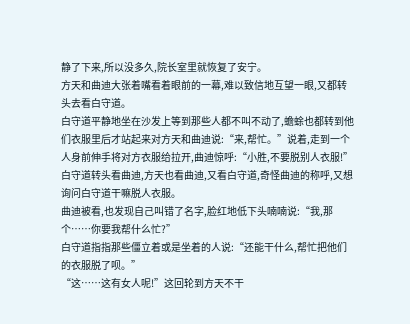静了下来,所以没多久,院长室里就恢复了安宁。
方天和曲迪大张着嘴看着眼前的一幕,难以致信地互望一眼,又都转头去看白守道。
白守道平静地坐在沙发上等到那些人都不叫不动了,蟾蜍也都转到他们衣服里后才站起来对方天和曲迪说:“来,帮忙。”说着,走到一个人身前伸手将对方衣服给拉开,曲迪惊呼:“小胜,不要脱别人衣服!”
白守道转头看曲迪,方天也看曲迪,又看白守道,奇怪曲迪的称呼,又想询问白守道干嘛脱人衣服。
曲迪被看,也发现自己叫错了名字,脸红地低下头喃喃说:“我,那个……你要我帮什么忙?”
白守道指指那些僵立着或是坐着的人说:“还能干什么,帮忙把他们的衣服脱了呗。”
“这……这有女人呢!”这回轮到方天不干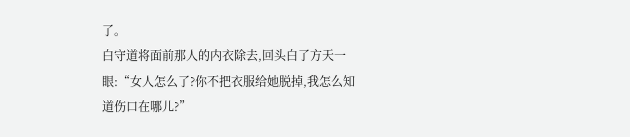了。
白守道将面前那人的内衣除去,回头白了方天一眼:“女人怎么了?你不把衣服给她脱掉,我怎么知道伤口在哪儿?”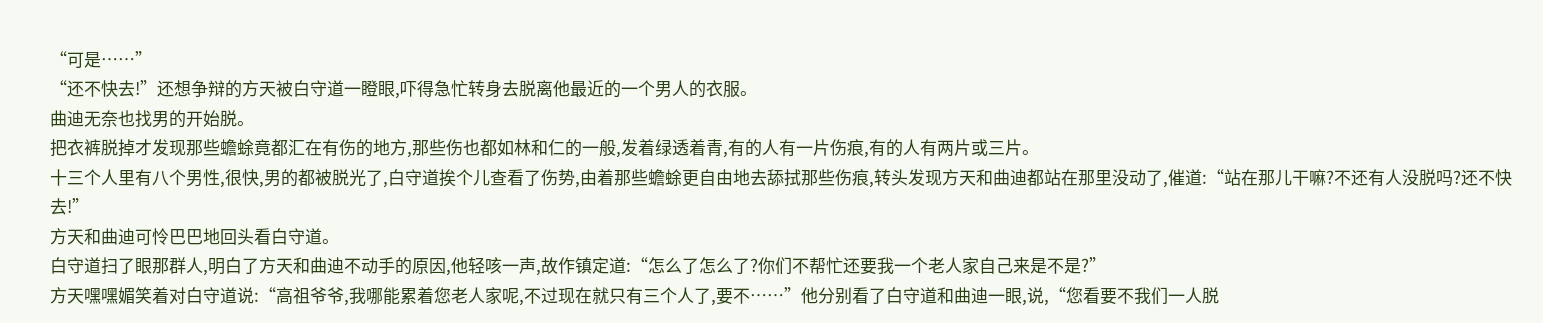“可是……”
“还不快去!”还想争辩的方天被白守道一瞪眼,吓得急忙转身去脱离他最近的一个男人的衣服。
曲迪无奈也找男的开始脱。
把衣裤脱掉才发现那些蟾蜍竟都汇在有伤的地方,那些伤也都如林和仁的一般,发着绿透着青,有的人有一片伤痕,有的人有两片或三片。
十三个人里有八个男性,很快,男的都被脱光了,白守道挨个儿查看了伤势,由着那些蟾蜍更自由地去舔拭那些伤痕,转头发现方天和曲迪都站在那里没动了,催道:“站在那儿干嘛?不还有人没脱吗?还不快去!”
方天和曲迪可怜巴巴地回头看白守道。
白守道扫了眼那群人,明白了方天和曲迪不动手的原因,他轻咳一声,故作镇定道:“怎么了怎么了?你们不帮忙还要我一个老人家自己来是不是?”
方天嘿嘿媚笑着对白守道说:“高祖爷爷,我哪能累着您老人家呢,不过现在就只有三个人了,要不……”他分别看了白守道和曲迪一眼,说,“您看要不我们一人脱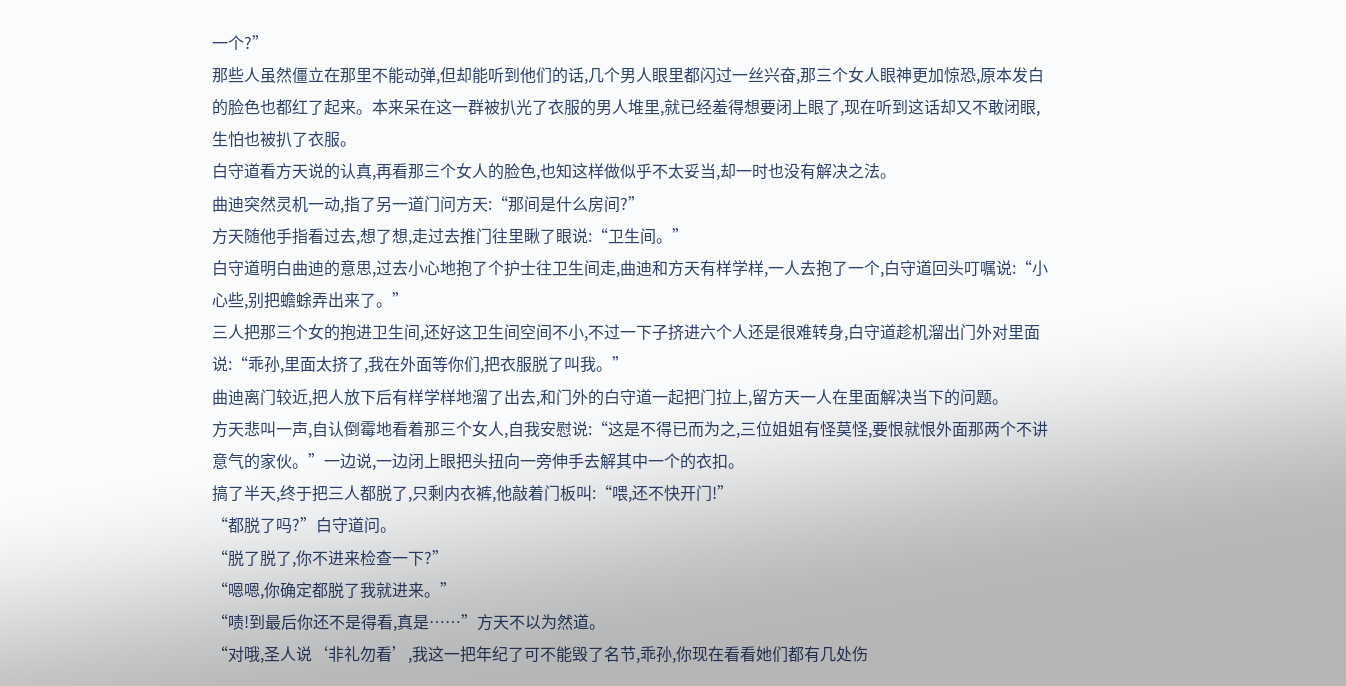一个?”
那些人虽然僵立在那里不能动弹,但却能听到他们的话,几个男人眼里都闪过一丝兴奋,那三个女人眼神更加惊恐,原本发白的脸色也都红了起来。本来呆在这一群被扒光了衣服的男人堆里,就已经羞得想要闭上眼了,现在听到这话却又不敢闭眼,生怕也被扒了衣服。
白守道看方天说的认真,再看那三个女人的脸色,也知这样做似乎不太妥当,却一时也没有解决之法。
曲迪突然灵机一动,指了另一道门问方天:“那间是什么房间?”
方天随他手指看过去,想了想,走过去推门往里瞅了眼说:“卫生间。”
白守道明白曲迪的意思,过去小心地抱了个护士往卫生间走,曲迪和方天有样学样,一人去抱了一个,白守道回头叮嘱说:“小心些,别把蟾蜍弄出来了。”
三人把那三个女的抱进卫生间,还好这卫生间空间不小,不过一下子挤进六个人还是很难转身,白守道趁机溜出门外对里面说:“乖孙,里面太挤了,我在外面等你们,把衣服脱了叫我。”
曲迪离门较近,把人放下后有样学样地溜了出去,和门外的白守道一起把门拉上,留方天一人在里面解决当下的问题。
方天悲叫一声,自认倒霉地看着那三个女人,自我安慰说:“这是不得已而为之,三位姐姐有怪莫怪,要恨就恨外面那两个不讲意气的家伙。”一边说,一边闭上眼把头扭向一旁伸手去解其中一个的衣扣。
搞了半天,终于把三人都脱了,只剩内衣裤,他敲着门板叫:“喂,还不快开门!”
“都脱了吗?”白守道问。
“脱了脱了,你不进来检查一下?”
“嗯嗯,你确定都脱了我就进来。”
“啧!到最后你还不是得看,真是……”方天不以为然道。
“对哦,圣人说‘非礼勿看’,我这一把年纪了可不能毁了名节,乖孙,你现在看看她们都有几处伤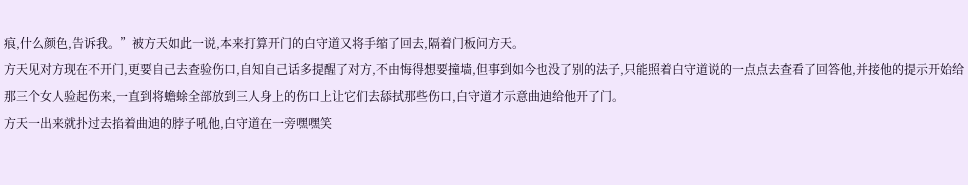痕,什么颜色,告诉我。”被方天如此一说,本来打算开门的白守道又将手缩了回去,隔着门板问方天。
方天见对方现在不开门,更要自己去查验伤口,自知自己话多提醒了对方,不由悔得想要撞墙,但事到如今也没了别的法子,只能照着白守道说的一点点去查看了回答他,并接他的提示开始给那三个女人验起伤来,一直到将蟾蜍全部放到三人身上的伤口上让它们去舔拭那些伤口,白守道才示意曲迪给他开了门。
方天一出来就扑过去掐着曲迪的脖子吼他,白守道在一旁嘿嘿笑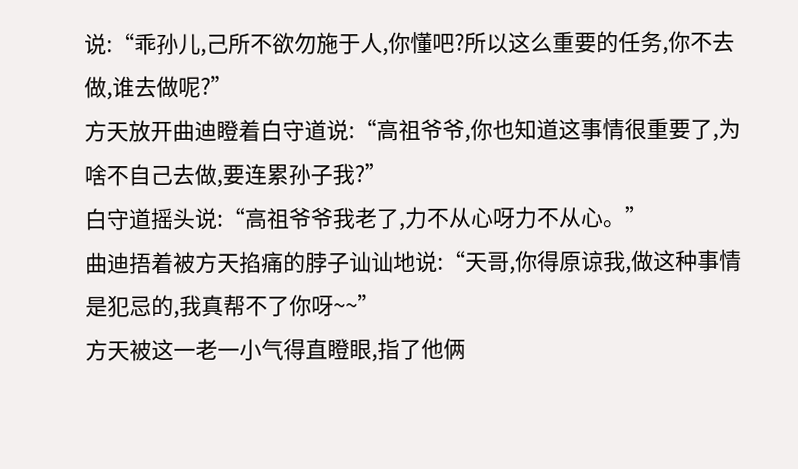说:“乖孙儿,己所不欲勿施于人,你懂吧?所以这么重要的任务,你不去做,谁去做呢?”
方天放开曲迪瞪着白守道说:“高祖爷爷,你也知道这事情很重要了,为啥不自己去做,要连累孙子我?”
白守道摇头说:“高祖爷爷我老了,力不从心呀力不从心。”
曲迪捂着被方天掐痛的脖子讪讪地说:“天哥,你得原谅我,做这种事情是犯忌的,我真帮不了你呀~~”
方天被这一老一小气得直瞪眼,指了他俩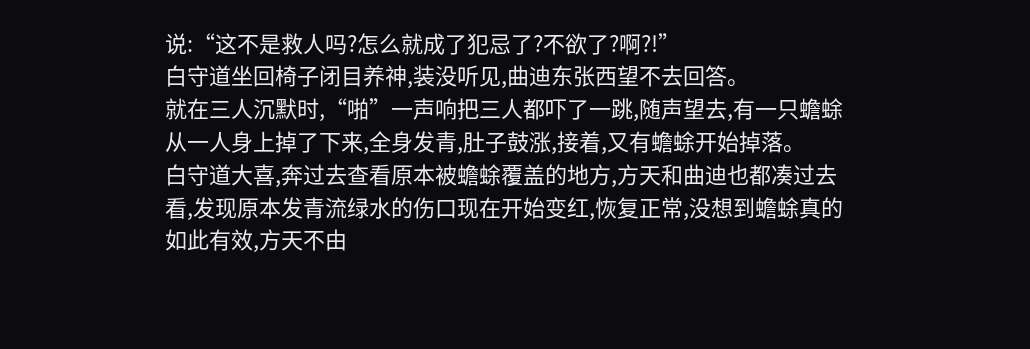说:“这不是救人吗?怎么就成了犯忌了?不欲了?啊?!”
白守道坐回椅子闭目养神,装没听见,曲迪东张西望不去回答。
就在三人沉默时,“啪”一声响把三人都吓了一跳,随声望去,有一只蟾蜍从一人身上掉了下来,全身发青,肚子鼓涨,接着,又有蟾蜍开始掉落。
白守道大喜,奔过去查看原本被蟾蜍覆盖的地方,方天和曲迪也都凑过去看,发现原本发青流绿水的伤口现在开始变红,恢复正常,没想到蟾蜍真的如此有效,方天不由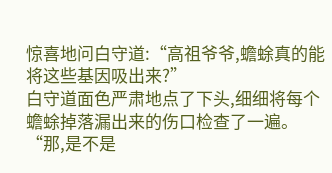惊喜地问白守道:“高祖爷爷,蟾蜍真的能将这些基因吸出来?”
白守道面色严肃地点了下头,细细将每个蟾蜍掉落漏出来的伤口检查了一遍。
“那,是不是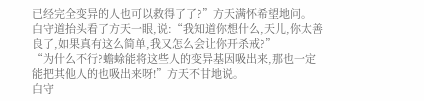已经完全变异的人也可以救得了了?”方天满怀希望地问。
白守道抬头看了方天一眼,说:“我知道你想什么,天儿,你太善良了,如果真有这么简单,我又怎么会让你开杀戒?”
“为什么不行?蟾蜍能将这些人的变异基因吸出来,那也一定能把其他人的也吸出来呀!”方天不甘地说。
白守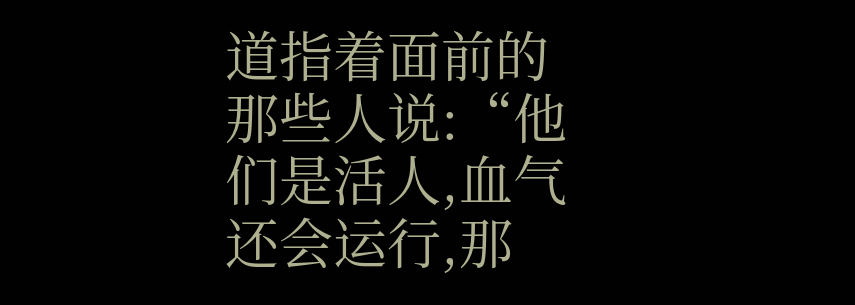道指着面前的那些人说:“他们是活人,血气还会运行,那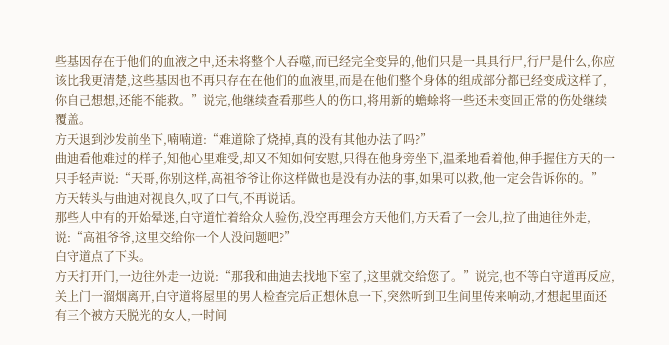些基因存在于他们的血液之中,还未将整个人吞噬,而已经完全变异的,他们只是一具具行尸,行尸是什么,你应该比我更清楚,这些基因也不再只存在在他们的血液里,而是在他们整个身体的组成部分都已经变成这样了,你自己想想,还能不能救。”说完,他继续查看那些人的伤口,将用新的蟾蜍将一些还未变回正常的伤处继续覆盖。
方天退到沙发前坐下,喃喃道:“难道除了烧掉,真的没有其他办法了吗?”
曲迪看他难过的样子,知他心里难受,却又不知如何安慰,只得在他身旁坐下,温柔地看着他,伸手握住方天的一只手轻声说:“天哥,你别这样,高祖爷爷让你这样做也是没有办法的事,如果可以救,他一定会告诉你的。”
方天转头与曲迪对视良久,叹了口气,不再说话。
那些人中有的开始晕迷,白守道忙着给众人验伤,没空再理会方天他们,方天看了一会儿,拉了曲迪往外走,说:“高祖爷爷,这里交给你一个人没问题吧?”
白守道点了下头。
方天打开门,一边往外走一边说:“那我和曲迪去找地下室了,这里就交给您了。”说完,也不等白守道再反应,关上门一溜烟离开,白守道将屋里的男人检查完后正想休息一下,突然听到卫生间里传来响动,才想起里面还有三个被方天脱光的女人,一时间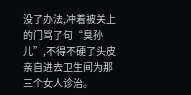没了办法,冲着被关上的门骂了句“臭孙儿”,不得不硬了头皮亲自进去卫生间为那三个女人诊治。